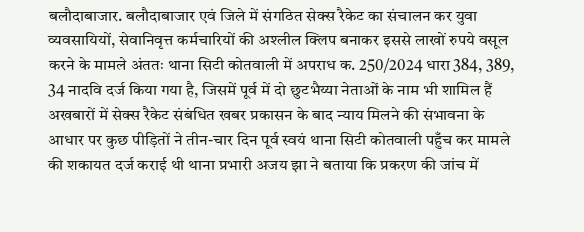बलौदाबाजार. बलौदाबाजार एवं जिले में संगठित सेक्स रैकेट का संचालन कर युवा व्यवसायियों, सेवानिवृत्त कर्मचारियों की अश्लील क्लिप बनाकर इससे लाखों रुपये वसूल करने के मामले अंततः थाना सिटी कोतवाली में अपराध क. 250/2024 धारा 384, 389, 34 नादवि दर्ज किया गया है, जिसमें पूर्व में दो छुटभैय्या नेताओं के नाम भी शामिल हैं अखबारों में सेक्स रैकेट संबंधित खबर प्रकासन के बाद न्याय मिलने की संभावना के आधार पर कुछ पीड़ितों ने तीन-चार दिन पूर्व स्वयं थाना सिटी कोतवाली पहुँच कर मामले की शकायत दर्ज कराई थी थाना प्रभारी अजय झा ने बताया कि प्रकरण की जांच में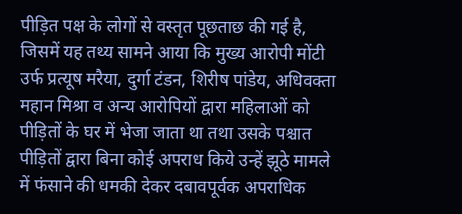पीड़ित पक्ष के लोगों से वस्तृत पूछताछ की गई है, जिसमें यह तथ्य सामने आया कि मुख्य आरोपी मोंटी उर्फ प्रत्यूष मरैया, दुर्गा टंडन, शिरीष पांडेय, अधिवक्ता महान मिश्रा व अन्य आरोपियों द्वारा महिलाओं को पीड़ितों के घर में भेजा जाता था तथा उसके पश्चात पीड़ितों द्वारा बिना कोई अपराध किये उन्हें झूठे मामले में फंसाने की धमकी देकर दबावपूर्वक अपराधिक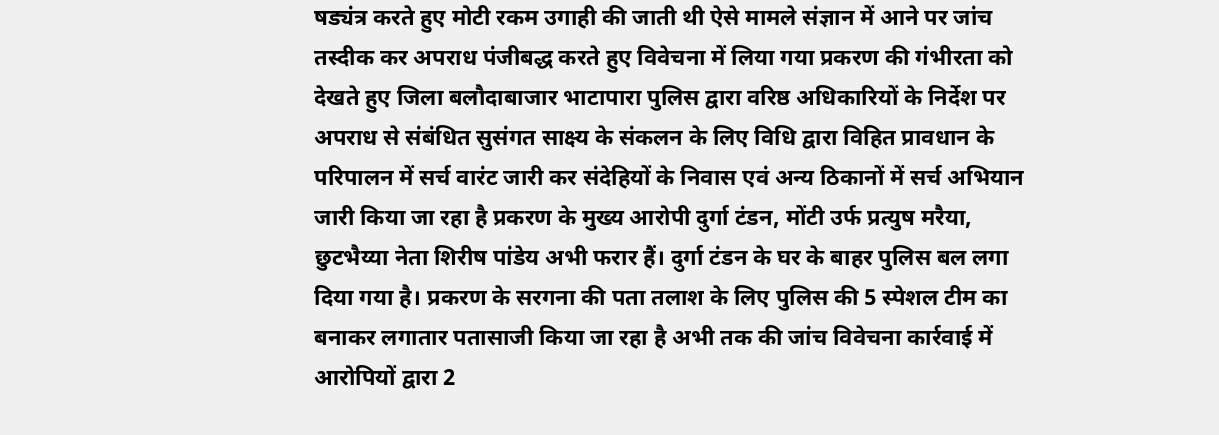षड्यंत्र करते हुए मोटी रकम उगाही की जाती थी ऐसे मामले संज्ञान में आने पर जांच तस्दीक कर अपराध पंजीबद्ध करते हुए विवेचना में लिया गया प्रकरण की गंभीरता को देखते हुए जिला बलौदाबाजार भाटापारा पुलिस द्वारा वरिष्ठ अधिकारियों के निर्देश पर अपराध से संबंधित सुसंगत साक्ष्य के संकलन के लिए विधि द्वारा विहित प्रावधान के परिपालन में सर्च वारंट जारी कर संदेहियों के निवास एवं अन्य ठिकानों में सर्च अभियान जारी किया जा रहा है प्रकरण के मुख्य आरोपी दुर्गा टंडन, मोंटी उर्फ प्रत्युष मरैया, छुटभैय्या नेता शिरीष पांडेय अभी फरार हैं। दुर्गा टंडन के घर के बाहर पुलिस बल लगा दिया गया है। प्रकरण के सरगना की पता तलाश के लिए पुलिस की 5 स्पेशल टीम का बनाकर लगातार पतासाजी किया जा रहा है अभी तक की जांच विवेचना कार्रवाई में आरोपियों द्वारा 2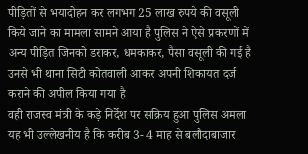पीड़ितों से भयादोहन कर लगभग 25 लाख रुपये की वसूली किये जाने का मामला सामने आया है पुलिस ने ऐसे प्रकरणों में अन्य पीड़ित जिनको डराकर, धमकाकर, पैसा वसूली की गई है उनसे भी थाना सिटी कोतवाली आकर अपनी शिकायत दर्ज कराने की अपील किया गया है
वही राजस्व मंत्री के कड़े निर्देश पर सक्रिय हुआ पुलिस अमला
यह भी उल्लेखनीय है कि करीब 3- 4 माह से बलौदाबाजार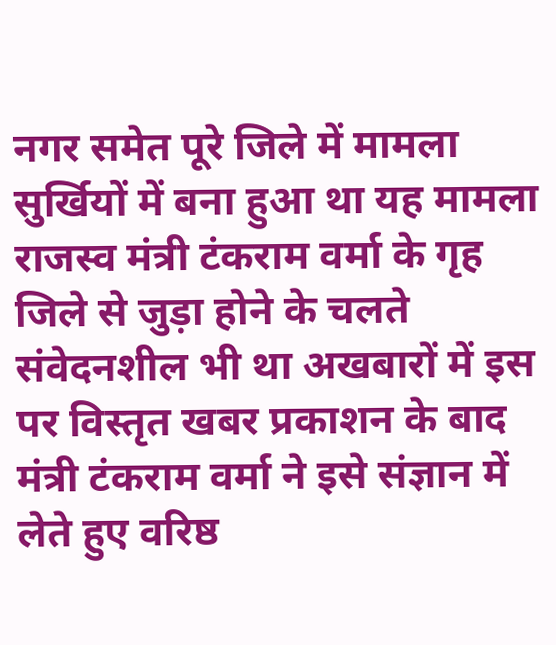नगर समेत पूरे जिले में मामला सुर्खियों में बना हुआ था यह मामला राजस्व मंत्री टंकराम वर्मा के गृह जिले से जुड़ा होने के चलते संवेदनशील भी था अखबारों में इस पर विस्तृत खबर प्रकाशन के बाद मंत्री टंकराम वर्मा ने इसे संज्ञान में लेते हुए वरिष्ठ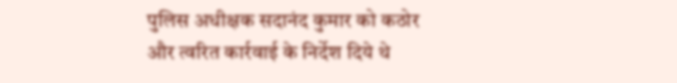पुलिस अधीक्षक सदानंद कुमार को कठोर और त्वरित कार्रवाई के निर्देश दिये थे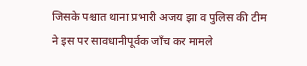जिसके पश्चात थाना प्रभारी अजय झा व पुलिस की टीम ने इस पर सावधानीपूर्वक जाँच कर मामले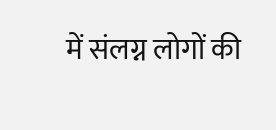में संलग्न लोगों की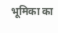भूमिका का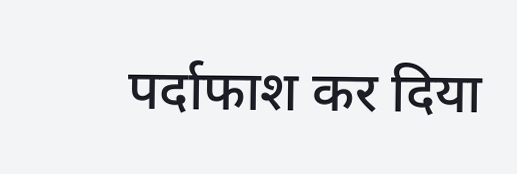पर्दाफाश कर दिया